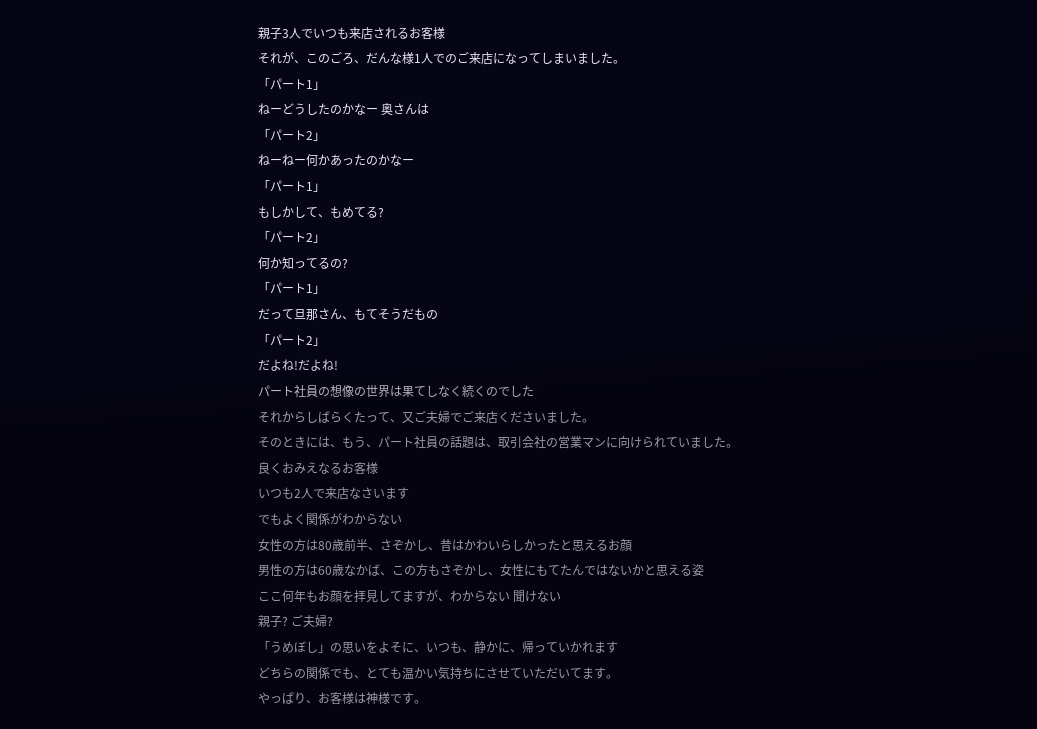親子3人でいつも来店されるお客様
それが、このごろ、だんな様1人でのご来店になってしまいました。
「パート1」
ねーどうしたのかなー 奥さんは
「パート2」
ねーねー何かあったのかなー
「パート1」
もしかして、もめてる?
「パート2」
何か知ってるの?
「パート1」
だって旦那さん、もてそうだもの
「パート2」
だよね!だよね!
パート社員の想像の世界は果てしなく続くのでした
それからしばらくたって、又ご夫婦でご来店くださいました。
そのときには、もう、パート社員の話題は、取引会社の営業マンに向けられていました。
良くおみえなるお客様
いつも2人で来店なさいます
でもよく関係がわからない
女性の方は80歳前半、さぞかし、昔はかわいらしかったと思えるお顔
男性の方は60歳なかば、この方もさぞかし、女性にもてたんではないかと思える姿
ここ何年もお顔を拝見してますが、わからない 聞けない
親子? ご夫婦?
「うめぼし」の思いをよそに、いつも、静かに、帰っていかれます
どちらの関係でも、とても温かい気持ちにさせていただいてます。
やっぱり、お客様は神様です。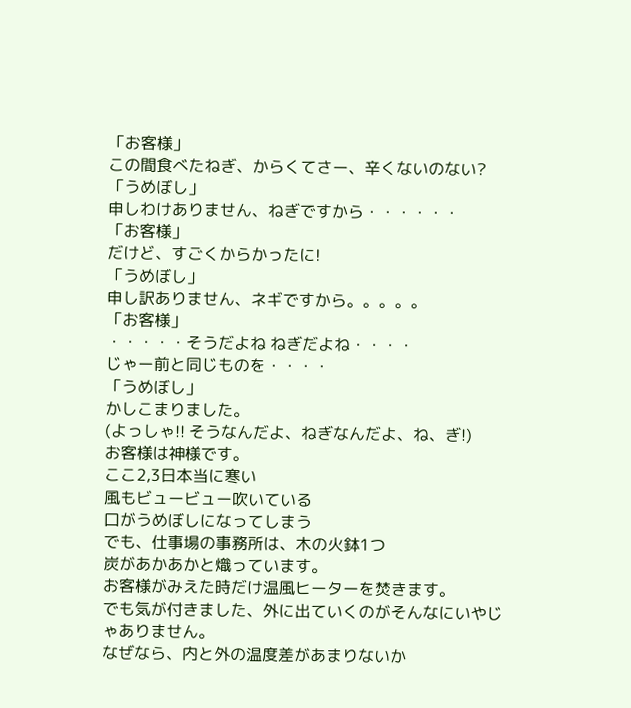「お客様」
この間食べたねぎ、からくてさー、辛くないのない?
「うめぼし」
申しわけありません、ねぎですから・・・・・・
「お客様」
だけど、すごくからかったに!
「うめぼし」
申し訳ありません、ネギですから。。。。。
「お客様」
・・・・・そうだよね ねぎだよね・・・・
じゃー前と同じものを・・・・
「うめぼし」
かしこまりました。
(よっしゃ!! そうなんだよ、ねぎなんだよ、ね、ぎ!)
お客様は神様です。
ここ2,3日本当に寒い
風もビュービュー吹いている
口がうめぼしになってしまう
でも、仕事場の事務所は、木の火鉢1つ
炭があかあかと熾っています。
お客様がみえた時だけ温風ヒーターを焚きます。
でも気が付きました、外に出ていくのがそんなにいやじゃありません。
なぜなら、内と外の温度差があまりないか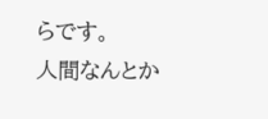らです。
人間なんとか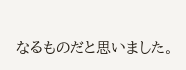なるものだと思いました。